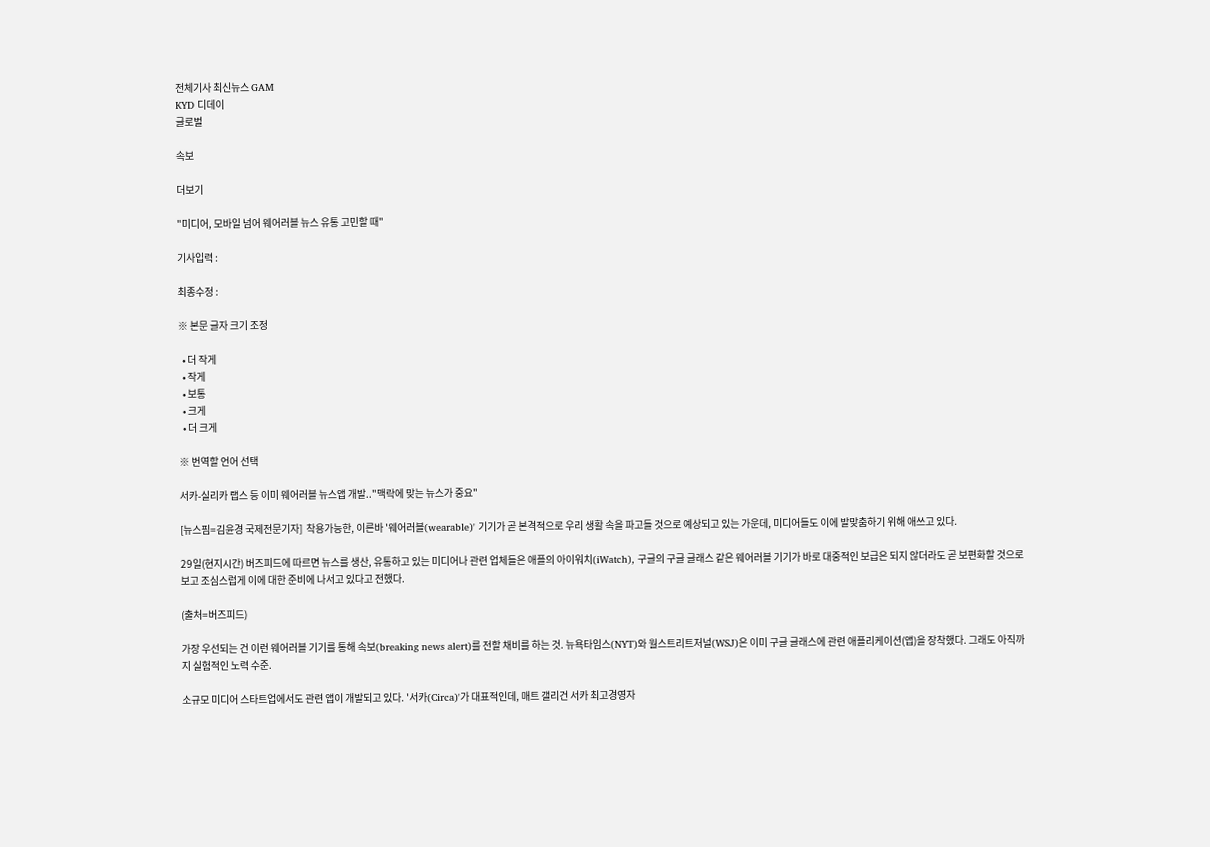전체기사 최신뉴스 GAM
KYD 디데이
글로벌

속보

더보기

"미디어, 모바일 넘어 웨어러블 뉴스 유통 고민할 때"

기사입력 :

최종수정 :

※ 본문 글자 크기 조정

  • 더 작게
  • 작게
  • 보통
  • 크게
  • 더 크게

※ 번역할 언어 선택

서카-실리카 랩스 등 이미 웨어러블 뉴스앱 개발.."맥락에 맞는 뉴스가 중요"

[뉴스핌=김윤경 국제전문기자]  착용가능한, 이른바 '웨어러블(wearable)' 기기가 곧 본격적으로 우리 생활 속을 파고들 것으로 예상되고 있는 가운데, 미디어들도 이에 발맞춤하기 위해 애쓰고 있다.

29일(현지시간) 버즈피드에 따르면 뉴스를 생산, 유통하고 있는 미디어나 관련 업체들은 애플의 아이워치(iWatch), 구글의 구글 글래스 같은 웨어러블 기기가 바로 대중적인 보급은 되지 않더라도 곧 보편화할 것으로 보고 조심스럽게 이에 대한 준비에 나서고 있다고 전했다.

(출처=버즈피드)

가장 우선되는 건 이런 웨어러블 기기를 통해 속보(breaking news alert)를 전할 채비를 하는 것. 뉴욕타임스(NYT)와 월스트리트저널(WSJ)은 이미 구글 글래스에 관련 애플리케이션(앱)을 장착했다. 그래도 아직까지 실험적인 노력 수준.

소규모 미디어 스타트업에서도 관련 앱이 개발되고 있다. '서카(Circa)'가 대표적인데, 매트 갤리건 서카 최고경영자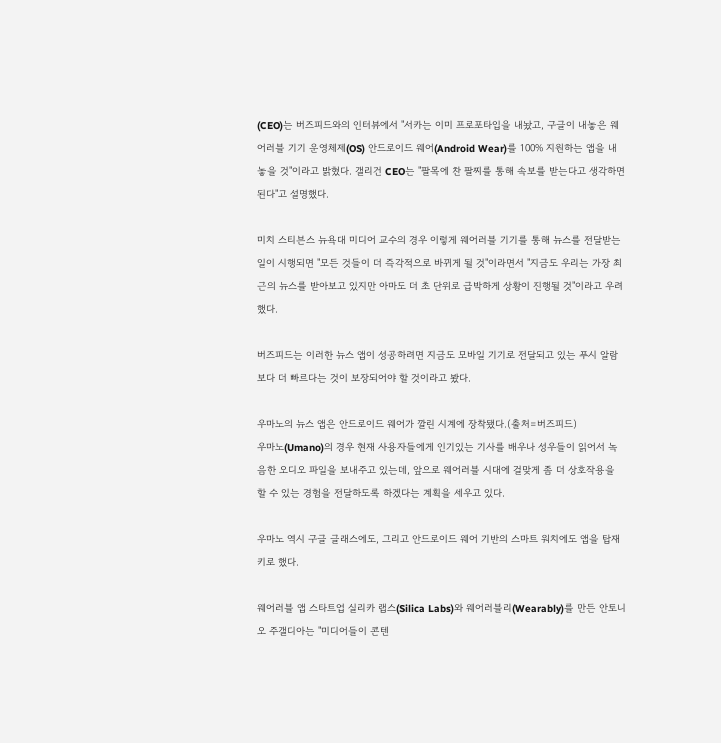(CEO)는 버즈피드와의 인터뷰에서 "서카는 이미 프로포타입을 내놨고, 구글이 내놓은 웨어러블 기기 운영체제(OS) 안드로이드 웨어(Android Wear)를 100% 지원하는 앱을 내놓을 것"이라고 밝혔다. 갤리건 CEO는 "팔목에 찬 팔찌를 통해 속보를 받는다고 생각하면 된다"고 설명했다.

미치 스티븐스 뉴욕대 미디어 교수의 경우 이렇게 웨어러블 기기를 통해 뉴스를 전달받는 일이 시행되면 "모든 것들이 더 즉각적으로 바뀌게 될 것"이라면서 "지금도 우리는 가장 최근의 뉴스를 받아보고 있지만 아마도 더 초 단위로 급박하게 상황이 진행될 것"이라고 우려했다.

버즈피드는 이러한 뉴스 앱이 성공하려면 지금도 모바일 기기로 전달되고 있는 푸시 알람보다 더 빠르다는 것이 보장되어야 할 것이라고 봤다.

우마노의 뉴스 앱은 안드로이드 웨어가 깔린 시계에 장착됐다.(출처=버즈피드)
우마노(Umano)의 경우 현재 사용자들에게 인기있는 기사를 배우나 성우들이 읽어서 녹음한 오디오 파일을 보내주고 있는데, 앞으로 웨어러블 시대에 걸맞게 좀 더 상호작용을 할 수 있는 경험을 전달하도록 하겠다는 계획을 세우고 있다.

우마노 역시 구글 글래스에도, 그리고 안드로이드 웨어 기반의 스마트 워치에도 앱을 탑재키로 했다.

웨어러블 앱 스타트업 실리카 랩스(Silica Labs)와 웨어러블리(Wearably)를 만든 안토니오 주갤디아는 "미디어들이 콘텐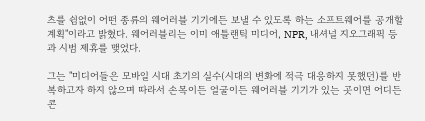츠를 쉼없이 어떤 종류의 웨어러블 기기에든 보낼 수 있도록 하는 소프트웨어를 공개할 계획"이라고 밝혔다. 웨어러블리는 이미 애틀랜틱 미디어, NPR, 내셔널 지오그래픽 등과 시범 제휴를 맺었다.

그는 "미디어들은 모바일 시대 초기의 실수(시대의 변화에 적극 대응하지 못했던)를 반복하고자 하지 않으며 따라서 손목이든 얼굴이든 웨어러블 기기가 있는 곳이면 어디든 콘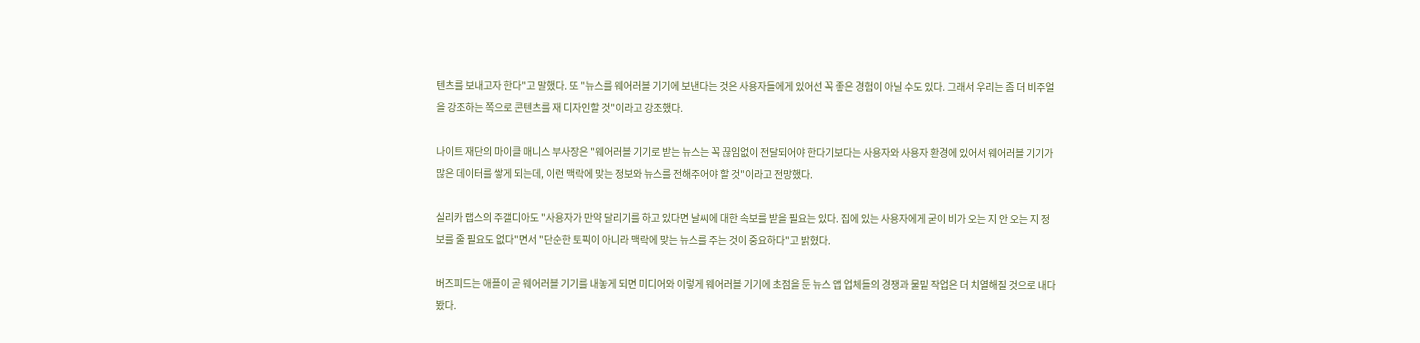텐츠를 보내고자 한다"고 말했다. 또 "뉴스를 웨어러블 기기에 보낸다는 것은 사용자들에게 있어선 꼭 좋은 경험이 아닐 수도 있다. 그래서 우리는 좀 더 비주얼을 강조하는 쪽으로 콘텐츠를 재 디자인할 것"이라고 강조했다.

나이트 재단의 마이클 매니스 부사장은 "웨어러블 기기로 받는 뉴스는 꼭 끊임없이 전달되어야 한다기보다는 사용자와 사용자 환경에 있어서 웨어러블 기기가 많은 데이터를 쌓게 되는데, 이런 맥락에 맞는 정보와 뉴스를 전해주어야 할 것"이라고 전망했다.

실리카 랩스의 주갤디아도 "사용자가 만약 달리기를 하고 있다면 날씨에 대한 속보를 받을 필요는 있다. 집에 있는 사용자에게 굳이 비가 오는 지 안 오는 지 정보를 줄 필요도 없다"면서 "단순한 토픽이 아니라 맥락에 맞는 뉴스를 주는 것이 중요하다"고 밝혔다.

버즈피드는 애플이 곧 웨어러블 기기를 내놓게 되면 미디어와 이렇게 웨어러블 기기에 초점을 둔 뉴스 앱 업체들의 경쟁과 물밑 작업은 더 치열해질 것으로 내다봤다.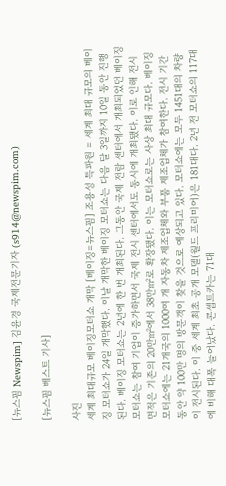[뉴스핌 Newspim] 김윤경 국제전문기자 (s914@newspim.com)

[뉴스핌 베스트 기사]

사진
세계 최대규모 베이징모터쇼 개막 [베이징=뉴스핌] 조용성 특파원 = 세계 최대 규모의 베이징 모터쇼가 24일 개막했다. 이날 개막한 베이징 모터쇼는 다음 달 3일까지 10일 동안 진행된다. 베이징 모터쇼는 2년에 한 번 개최된다. 그동안 국제 전람 센터에서 개최되었던 베이징 모터쇼는 참여 기업이 증가하면서 국제 전시 센터에서도 동시에 개최됐다. 이로 인해 전시 면적은 기존의 20만㎡에서 38만㎡로 확장됐다. 이는 모터쇼로는 사상 최대 규모다. 베이징 모터쇼에는 21개국의 1000여 개 자동차 제조업체와 부품 제조업체가 참여한다. 전시 기간 동안 약 100만 명의 방문객이 찾을 것으로 예상되고 있다. 모터쇼에는 모두 1451대의 차량이 전시된다. 이 중 세계 최초 공개 모델(월드 프리미어)은 181대다. 2년 전 모터쇼의 117대에 비해 대폭 늘어났다. 콘셉트카는 71대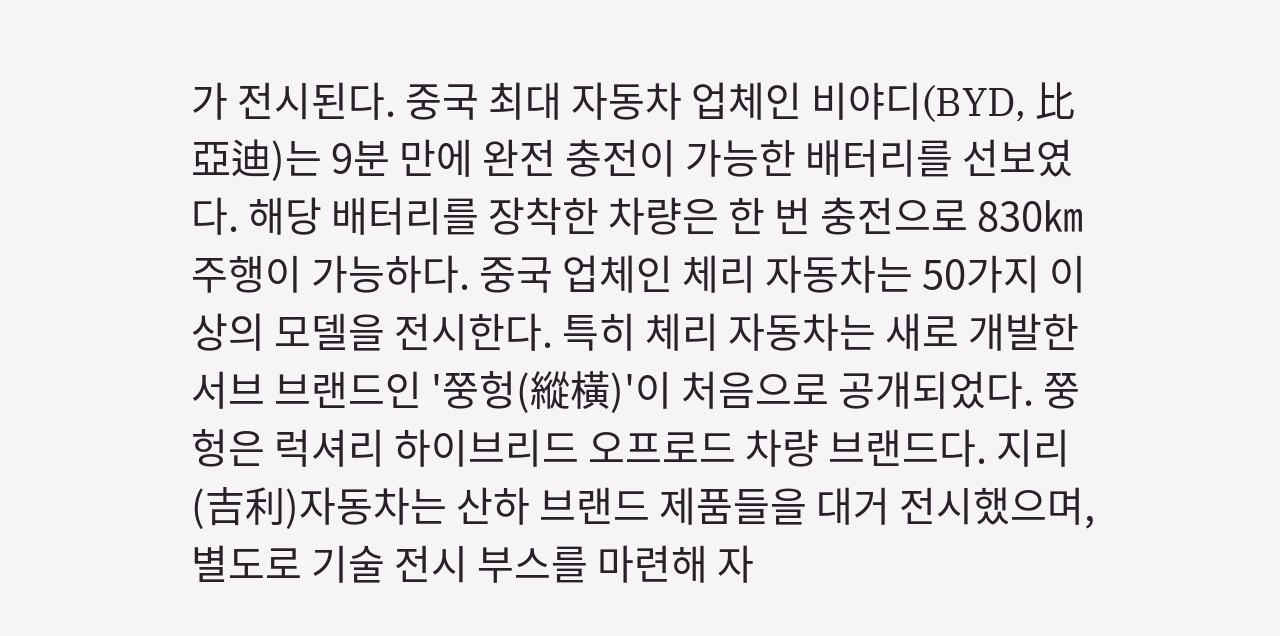가 전시된다. 중국 최대 자동차 업체인 비야디(BYD, 比亞迪)는 9분 만에 완전 충전이 가능한 배터리를 선보였다. 해당 배터리를 장착한 차량은 한 번 충전으로 830㎞ 주행이 가능하다. 중국 업체인 체리 자동차는 50가지 이상의 모델을 전시한다. 특히 체리 자동차는 새로 개발한 서브 브랜드인 '쭝헝(縱橫)'이 처음으로 공개되었다. 쭝헝은 럭셔리 하이브리드 오프로드 차량 브랜드다. 지리(吉利)자동차는 산하 브랜드 제품들을 대거 전시했으며, 별도로 기술 전시 부스를 마련해 자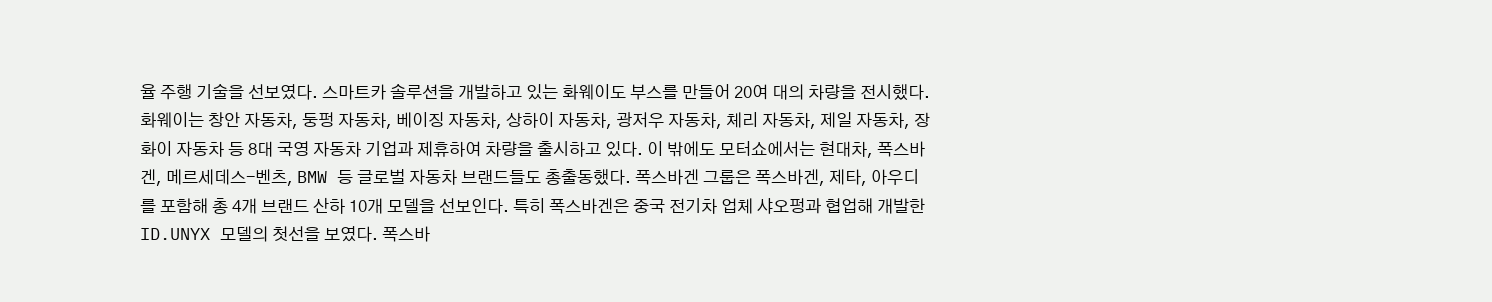율 주행 기술을 선보였다. 스마트카 솔루션을 개발하고 있는 화웨이도 부스를 만들어 20여 대의 차량을 전시했다. 화웨이는 창안 자동차, 둥펑 자동차, 베이징 자동차, 상하이 자동차, 광저우 자동차, 체리 자동차, 제일 자동차, 장화이 자동차 등 8대 국영 자동차 기업과 제휴하여 차량을 출시하고 있다. 이 밖에도 모터쇼에서는 현대차, 폭스바겐, 메르세데스-벤츠, BMW 등 글로벌 자동차 브랜드들도 총출동했다. 폭스바겐 그룹은 폭스바겐, 제타, 아우디를 포함해 총 4개 브랜드 산하 10개 모델을 선보인다. 특히 폭스바겐은 중국 전기차 업체 샤오펑과 협업해 개발한 ID.UNYX 모델의 첫선을 보였다. 폭스바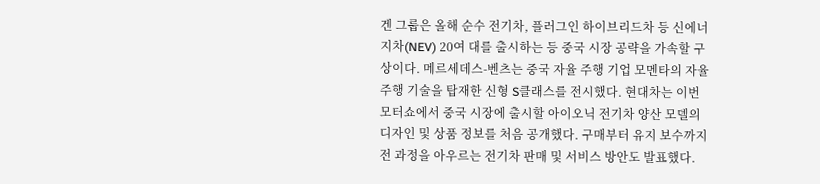겐 그룹은 올해 순수 전기차, 플러그인 하이브리드차 등 신에너지차(NEV) 20여 대를 출시하는 등 중국 시장 공략을 가속할 구상이다. 메르세데스-벤츠는 중국 자율 주행 기업 모멘타의 자율 주행 기술을 탑재한 신형 S클래스를 전시했다. 현대차는 이번 모터쇼에서 중국 시장에 출시할 아이오닉 전기차 양산 모델의 디자인 및 상품 정보를 처음 공개했다. 구매부터 유지 보수까지 전 과정을 아우르는 전기차 판매 및 서비스 방안도 발표했다.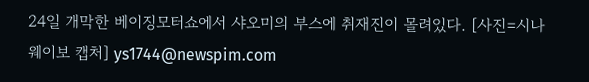24일 개막한 베이징모터쇼에서 샤오미의 부스에 취재진이 몰려있다. [사진=시나웨이보 캡처] ys1744@newspim.com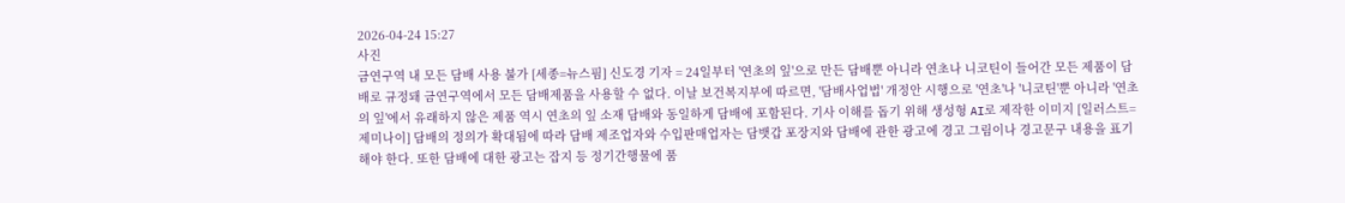2026-04-24 15:27
사진
금연구역 내 모든 담배 사용 불가 [세종=뉴스핌] 신도경 기자 = 24일부터 '연초의 잎'으로 만든 담배뿐 아니라 연초나 니코틴이 들어간 모든 제품이 담배로 규정돼 금연구역에서 모든 담배제품을 사용할 수 없다. 이날 보건복지부에 따르면, '담배사업법' 개정안 시행으로 '연초'나 '니코틴'뿐 아니라 '연초의 잎'에서 유래하지 않은 제품 역시 연초의 잎 소재 담배와 동일하게 담배에 포함된다. 기사 이해를 돕기 위해 생성형 AI로 제작한 이미지 [일러스트=제미나이] 담배의 정의가 확대됨에 따라 담배 제조업자와 수입판매업자는 담뱃갑 포장지와 담배에 관한 광고에 경고 그림이나 경고문구 내용을 표기해야 한다. 또한 담배에 대한 광고는 잡지 등 정기간행물에 품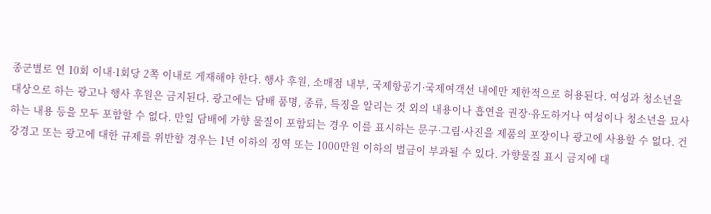종군별로 연 10회 이내·1회당 2쪽 이내로 게재해야 한다. 행사 후원, 소매점 내부, 국제항공기·국제여객선 내에만 제한적으로 허용된다. 여성과 청소년을 대상으로 하는 광고나 행사 후원은 금지된다. 광고에는 담배 품명, 종류, 특징을 알리는 것 외의 내용이나 흡연을 권장·유도하거나 여성이나 청소년을 묘사하는 내용 등을 모두 포함할 수 없다. 만일 담배에 가향 물질이 포함되는 경우 이를 표시하는 문구·그림·사진을 제품의 포장이나 광고에 사용할 수 없다. 건강경고 또는 광고에 대한 규제를 위반할 경우는 1년 이하의 징역 또는 1000만원 이하의 벌금이 부과될 수 있다. 가향물질 표시 금지에 대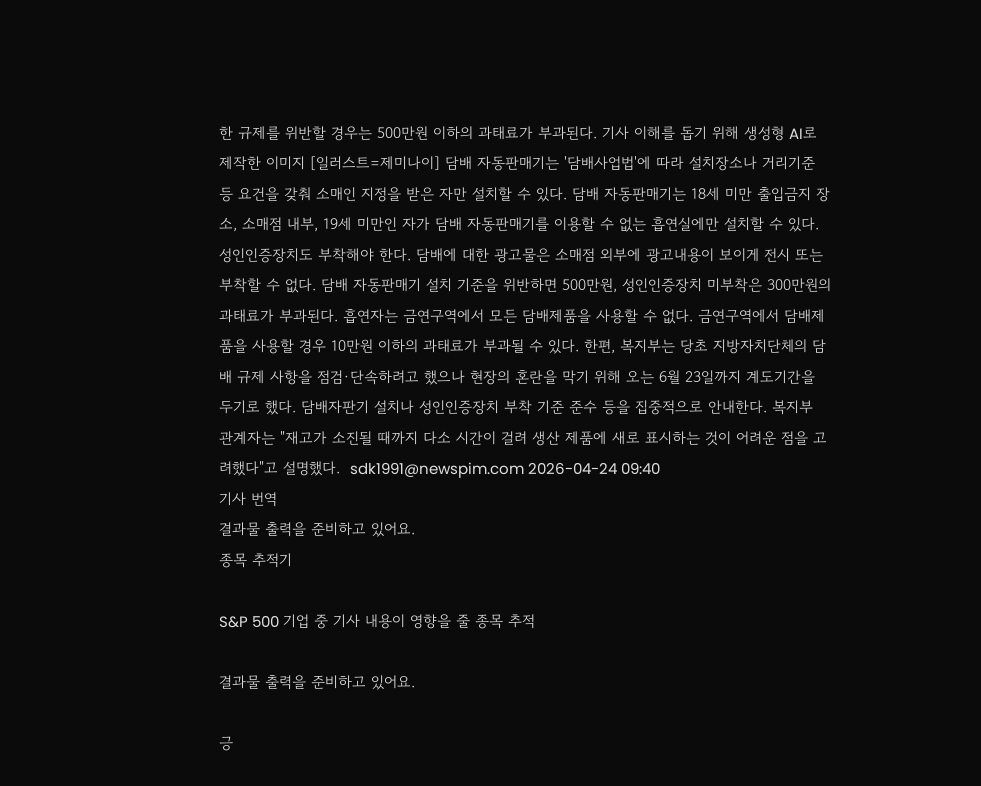한 규제를 위반할 경우는 500만원 이하의 과태료가 부과된다. 기사 이해를 돕기 위해 생성형 AI로 제작한 이미지 [일러스트=제미나이] 담배 자동판매기는 '담배사업법'에 따라 설치장소나 거리기준 등 요건을 갖춰 소매인 지정을 받은 자만 설치할 수 있다. 담배 자동판매기는 18세 미만 출입금지 장소, 소매점 내부, 19세 미만인 자가 담배 자동판매기를 이용할 수 없는 흡연실에만 설치할 수 있다. 성인인증장치도 부착해야 한다. 담배에 대한 광고물은 소매점 외부에 광고내용이 보이게 전시 또는 부착할 수 없다. 담배 자동판매기 설치 기준을 위반하면 500만원, 성인인증장치 미부착은 300만원의 과태료가 부과된다. 흡연자는 금연구역에서 모든 담배제품을 사용할 수 없다. 금연구역에서 담배제품을 사용할 경우 10만원 이하의 과태료가 부과될 수 있다. 한편, 복지부는 당초 지방자치단체의 담배 규제 사항을 점검·단속하려고 했으나 현장의 혼란을 막기 위해 오는 6월 23일까지 계도기간을 두기로 했다. 담배자판기 설치나 성인인증장치 부착 기준 준수 등을 집중적으로 안내한다. 복지부 관계자는 "재고가 소진될 때까지 다소 시간이 걸려 생산 제품에 새로 표시하는 것이 어려운 점을 고려했다"고 설명했다.  sdk1991@newspim.com 2026-04-24 09:40
기사 번역
결과물 출력을 준비하고 있어요.
종목 추적기

S&P 500 기업 중 기사 내용이 영향을 줄 종목 추적

결과물 출력을 준비하고 있어요.

긍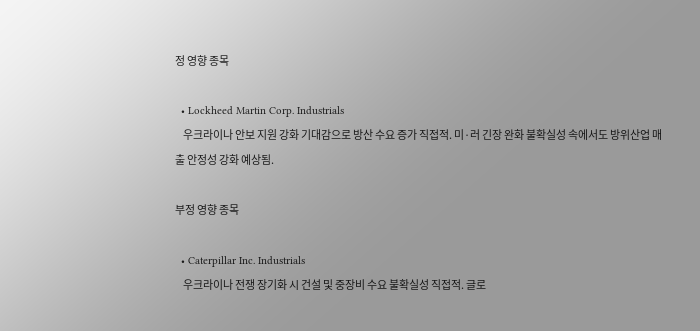정 영향 종목

  • Lockheed Martin Corp. Industrials
    우크라이나 안보 지원 강화 기대감으로 방산 수요 증가 직접적. 미·러 긴장 완화 불확실성 속에서도 방위산업 매출 안정성 강화 예상됨.

부정 영향 종목

  • Caterpillar Inc. Industrials
    우크라이나 전쟁 장기화 시 건설 및 중장비 수요 불확실성 직접적. 글로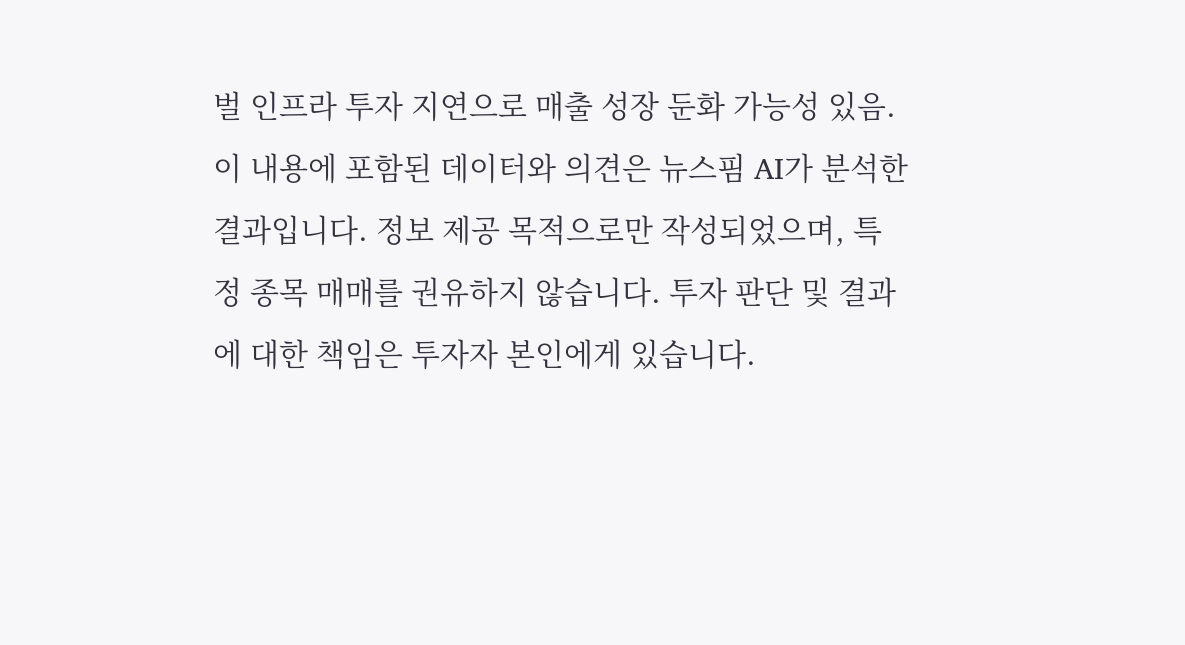벌 인프라 투자 지연으로 매출 성장 둔화 가능성 있음.
이 내용에 포함된 데이터와 의견은 뉴스핌 AI가 분석한 결과입니다. 정보 제공 목적으로만 작성되었으며, 특정 종목 매매를 권유하지 않습니다. 투자 판단 및 결과에 대한 책임은 투자자 본인에게 있습니다.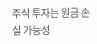주식 투자는 원금 손실 가능성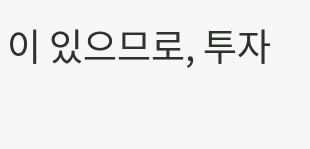이 있으므로, 투자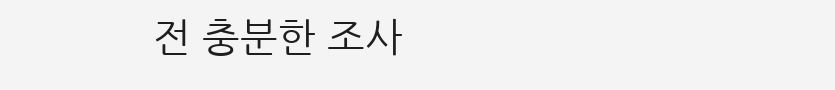전 충분한 조사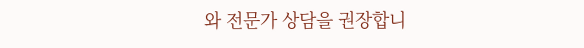와 전문가 상담을 권장합니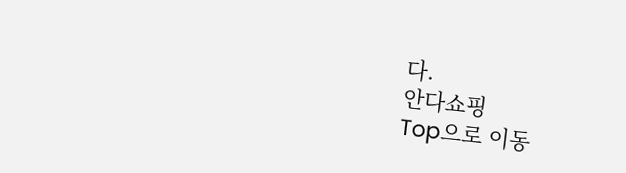다.
안다쇼핑
Top으로 이동